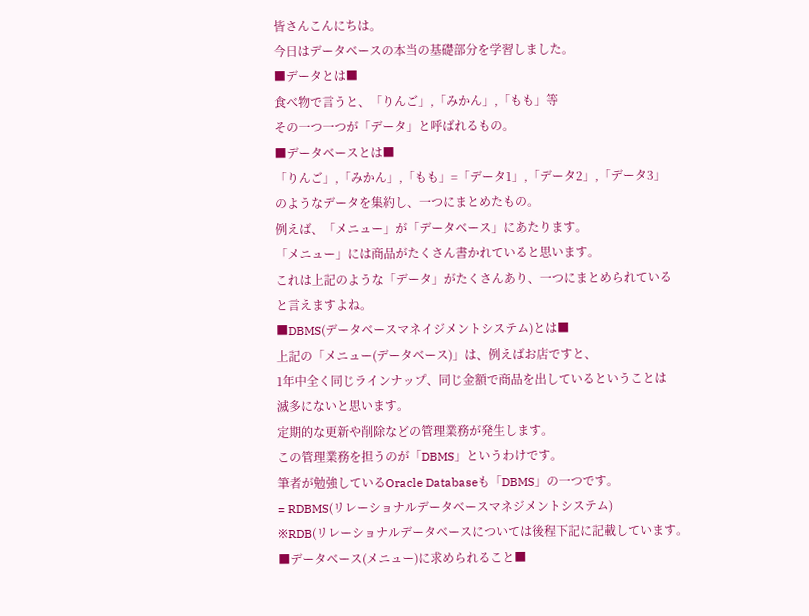皆さんこんにちは。
今日はデータベースの本当の基礎部分を学習しました。
■データとは■
食べ物で言うと、「りんご」,「みかん」,「もも」等
その一つ一つが「データ」と呼ばれるもの。
■データベースとは■
「りんご」,「みかん」,「もも」=「データ1」,「データ2」,「データ3」
のようなデータを集約し、一つにまとめたもの。
例えば、「メニュー」が「データベース」にあたります。
「メニュー」には商品がたくさん書かれていると思います。
これは上記のような「データ」がたくさんあり、一つにまとめられている
と言えますよね。
■DBMS(データベースマネイジメントシステム)とは■
上記の「メニュー(データベース)」は、例えばお店ですと、
1年中全く同じラインナップ、同じ金額で商品を出しているということは
滅多にないと思います。
定期的な更新や削除などの管理業務が発生します。
この管理業務を担うのが「DBMS」というわけです。
筆者が勉強しているOracle Databaseも「DBMS」の一つです。
= RDBMS(リレーショナルデータベースマネジメントシステム)
※RDB(リレーショナルデータベースについては後程下記に記載しています。
■データベース(メニュー)に求められること■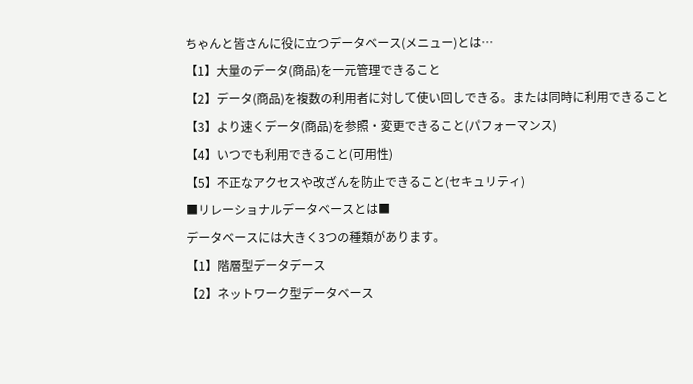ちゃんと皆さんに役に立つデータベース(メニュー)とは…
【1】大量のデータ(商品)を一元管理できること
【2】データ(商品)を複数の利用者に対して使い回しできる。または同時に利用できること
【3】より速くデータ(商品)を参照・変更できること(パフォーマンス)
【4】いつでも利用できること(可用性)
【5】不正なアクセスや改ざんを防止できること(セキュリティ)
■リレーショナルデータベースとは■
データベースには大きく3つの種類があります。
【1】階層型データデース
【2】ネットワーク型データベース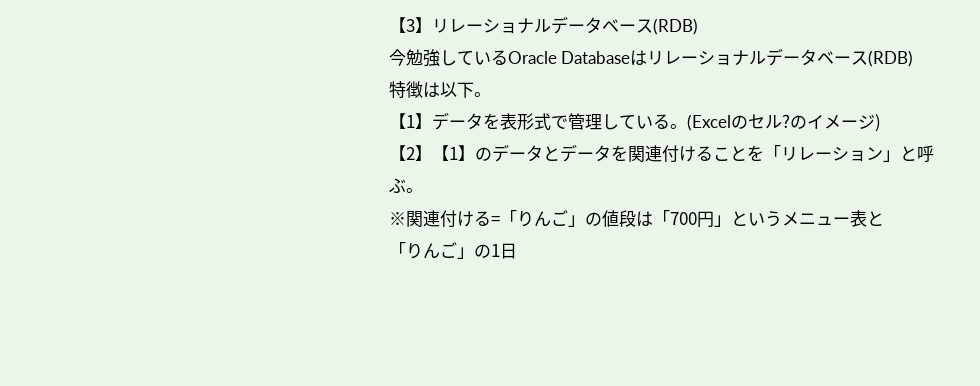【3】リレーショナルデータベース(RDB)
今勉強しているOracle Databaseはリレーショナルデータベース(RDB)
特徴は以下。
【1】データを表形式で管理している。(Excelのセル?のイメージ)
【2】【1】のデータとデータを関連付けることを「リレーション」と呼ぶ。
※関連付ける=「りんご」の値段は「700円」というメニュー表と
「りんご」の1日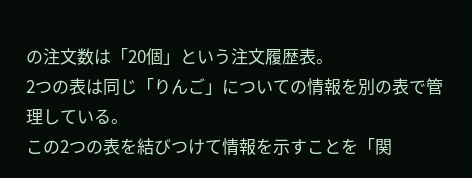の注文数は「20個」という注文履歴表。
2つの表は同じ「りんご」についての情報を別の表で管理している。
この2つの表を結びつけて情報を示すことを「関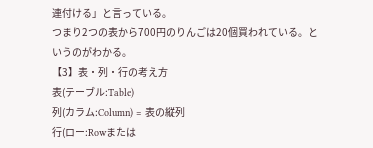連付ける」と言っている。
つまり2つの表から700円のりんごは20個買われている。というのがわかる。
【3】表・列・行の考え方
表(テーブル:Table)
列(カラム:Column) = 表の縦列
行(ロー:Rowまたは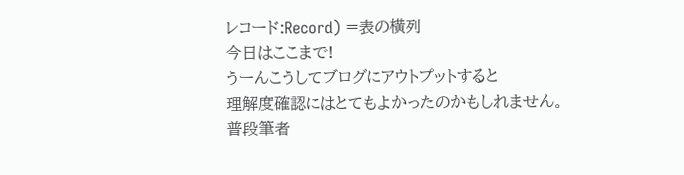レコード:Record) =表の横列
今日はここまで!
うーんこうしてブログにアウトプットすると
理解度確認にはとてもよかったのかもしれません。
普段筆者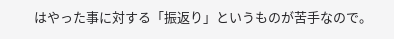はやった事に対する「振返り」というものが苦手なので。